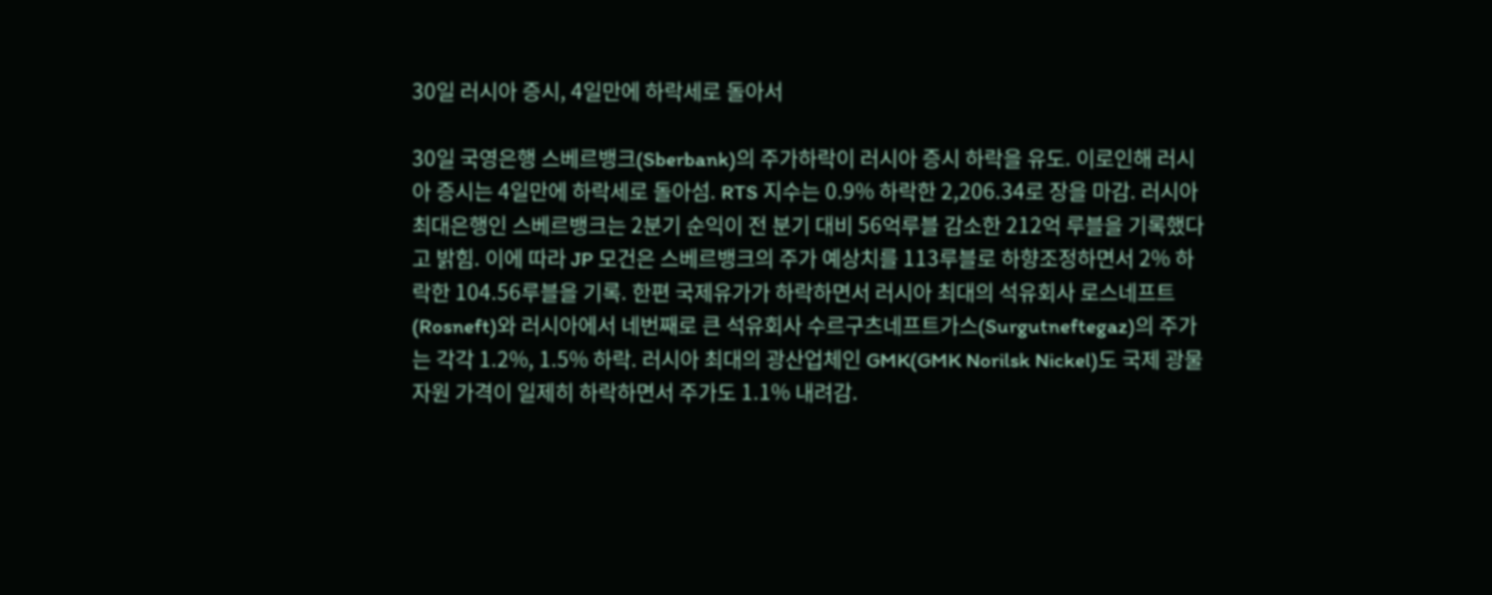30일 러시아 증시, 4일만에 하락세로 돌아서

30일 국영은행 스베르뱅크(Sberbank)의 주가하락이 러시아 증시 하락을 유도. 이로인해 러시아 증시는 4일만에 하락세로 돌아섬. RTS 지수는 0.9% 하락한 2,206.34로 장을 마감. 러시아 최대은행인 스베르뱅크는 2분기 순익이 전 분기 대비 56억루블 감소한 212억 루블을 기록했다고 밝힘. 이에 따라 JP 모건은 스베르뱅크의 주가 예상치를 113루블로 하향조정하면서 2% 하락한 104.56루블을 기록. 한편 국제유가가 하락하면서 러시아 최대의 석유회사 로스네프트(Rosneft)와 러시아에서 네번째로 큰 석유회사 수르구츠네프트가스(Surgutneftegaz)의 주가는 각각 1.2%, 1.5% 하락. 러시아 최대의 광산업체인 GMK(GMK Norilsk Nickel)도 국제 광물자원 가격이 일제히 하락하면서 주가도 1.1% 내려감.